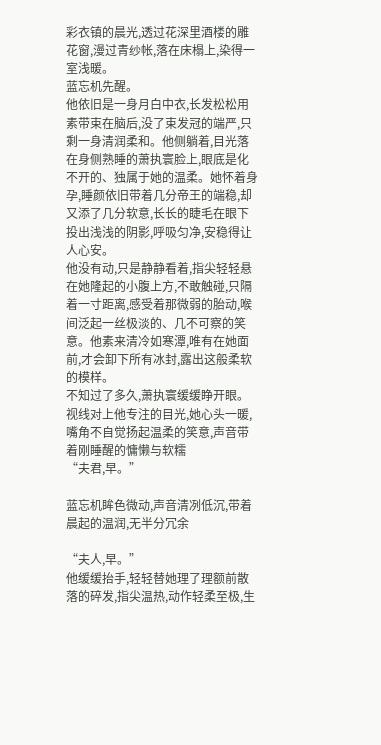彩衣镇的晨光,透过花深里酒楼的雕花窗,漫过青纱帐,落在床榻上,染得一室浅暖。
蓝忘机先醒。
他依旧是一身月白中衣,长发松松用素带束在脑后,没了束发冠的端严,只剩一身清润柔和。他侧躺着,目光落在身侧熟睡的萧执寰脸上,眼底是化不开的、独属于她的温柔。她怀着身孕,睡颜依旧带着几分帝王的端稳,却又添了几分软意,长长的睫毛在眼下投出浅浅的阴影,呼吸匀净,安稳得让人心安。
他没有动,只是静静看着,指尖轻轻悬在她隆起的小腹上方,不敢触碰,只隔着一寸距离,感受着那微弱的胎动,喉间泛起一丝极淡的、几不可察的笑意。他素来清冷如寒潭,唯有在她面前,才会卸下所有冰封,露出这般柔软的模样。
不知过了多久,萧执寰缓缓睁开眼。
视线对上他专注的目光,她心头一暖,嘴角不自觉扬起温柔的笑意,声音带着刚睡醒的慵懒与软糯
“夫君,早。”

蓝忘机眸色微动,声音清冽低沉,带着晨起的温润,无半分冗余

“夫人,早。”
他缓缓抬手,轻轻替她理了理额前散落的碎发,指尖温热,动作轻柔至极,生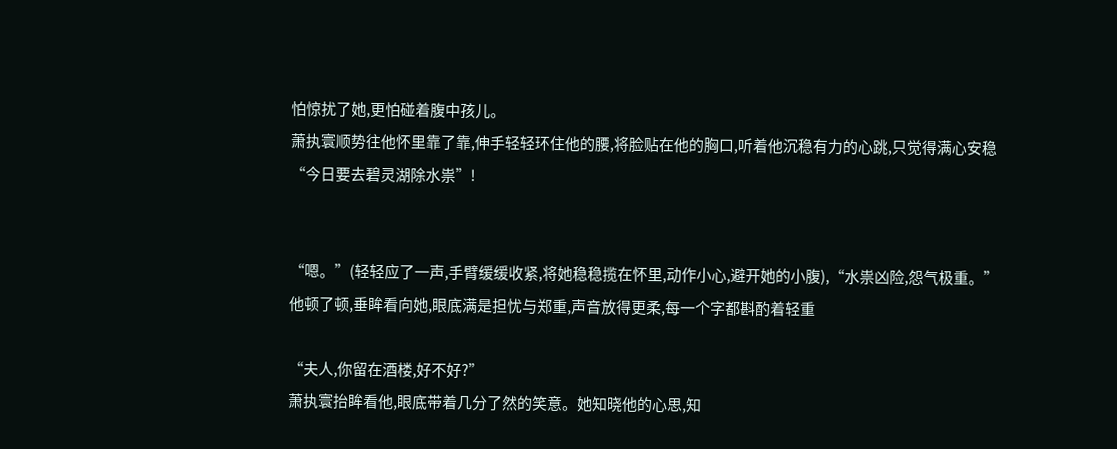怕惊扰了她,更怕碰着腹中孩儿。
萧执寰顺势往他怀里靠了靠,伸手轻轻环住他的腰,将脸贴在他的胸口,听着他沉稳有力的心跳,只觉得满心安稳
“今日要去碧灵湖除水祟”!


“嗯。”(轻轻应了一声,手臂缓缓收紧,将她稳稳揽在怀里,动作小心,避开她的小腹),“水祟凶险,怨气极重。”
他顿了顿,垂眸看向她,眼底满是担忧与郑重,声音放得更柔,每一个字都斟酌着轻重

“夫人,你留在酒楼,好不好?”
萧执寰抬眸看他,眼底带着几分了然的笑意。她知晓他的心思,知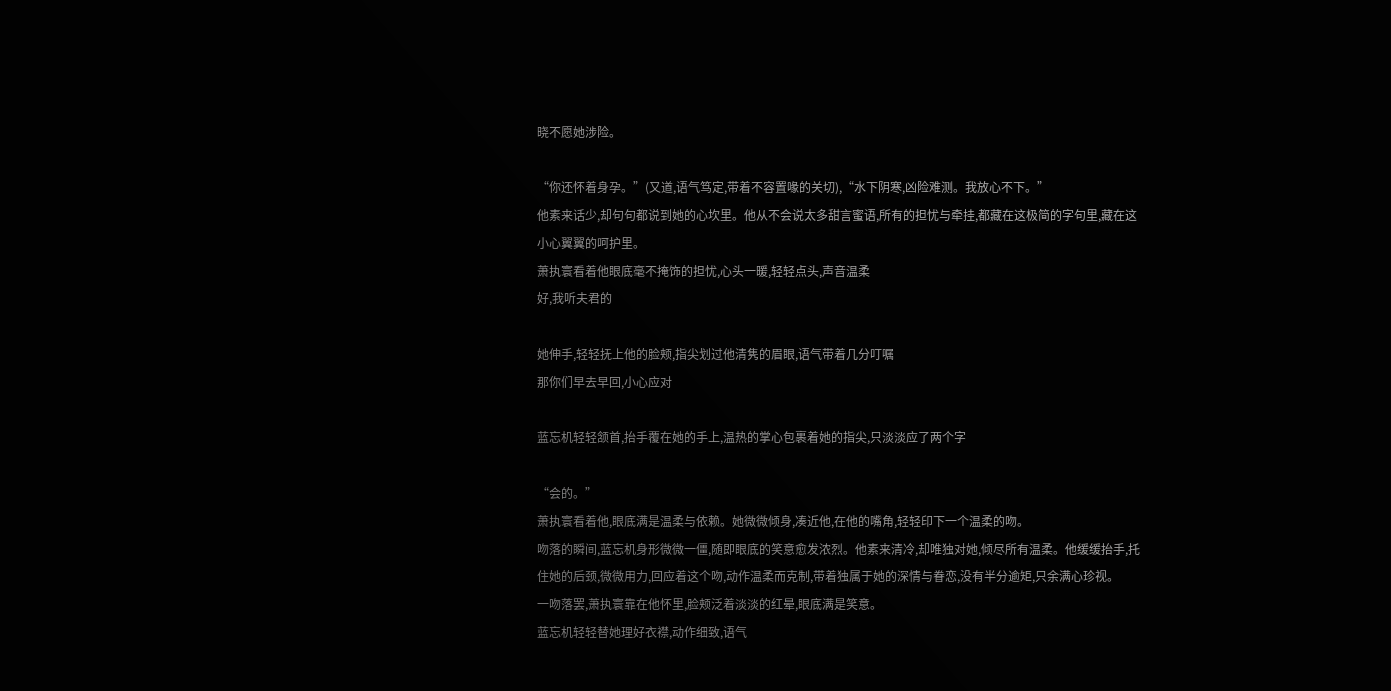晓不愿她涉险。

“你还怀着身孕。”(又道,语气笃定,带着不容置喙的关切),“水下阴寒,凶险难测。我放心不下。”
他素来话少,却句句都说到她的心坎里。他从不会说太多甜言蜜语,所有的担忧与牵挂,都藏在这极简的字句里,藏在这小心翼翼的呵护里。
萧执寰看着他眼底毫不掩饰的担忧,心头一暖,轻轻点头,声音温柔
好,我听夫君的

她伸手,轻轻抚上他的脸颊,指尖划过他清隽的眉眼,语气带着几分叮嘱
那你们早去早回,小心应对

蓝忘机轻轻颔首,抬手覆在她的手上,温热的掌心包裹着她的指尖,只淡淡应了两个字

“会的。”
萧执寰看着他,眼底满是温柔与依赖。她微微倾身,凑近他,在他的嘴角,轻轻印下一个温柔的吻。
吻落的瞬间,蓝忘机身形微微一僵,随即眼底的笑意愈发浓烈。他素来清冷,却唯独对她,倾尽所有温柔。他缓缓抬手,托住她的后颈,微微用力,回应着这个吻,动作温柔而克制,带着独属于她的深情与眷恋,没有半分逾矩,只余满心珍视。
一吻落罢,萧执寰靠在他怀里,脸颊泛着淡淡的红晕,眼底满是笑意。
蓝忘机轻轻替她理好衣襟,动作细致,语气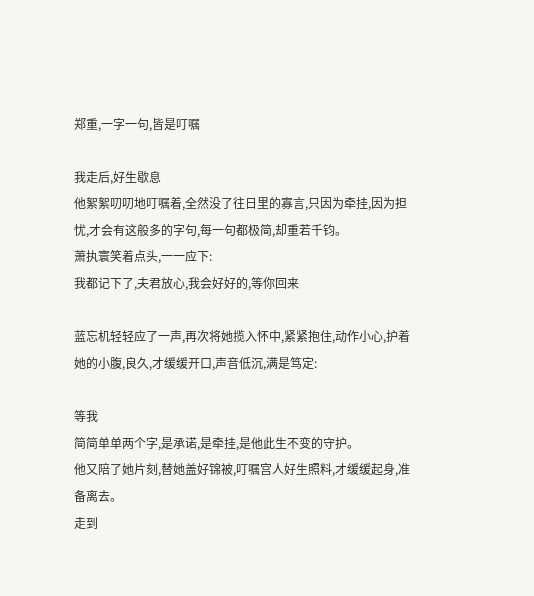郑重,一字一句,皆是叮嘱

我走后,好生歇息
他絮絮叨叨地叮嘱着,全然没了往日里的寡言,只因为牵挂,因为担忧,才会有这般多的字句,每一句都极简,却重若千钧。
萧执寰笑着点头,一一应下:
我都记下了,夫君放心,我会好好的,等你回来

蓝忘机轻轻应了一声,再次将她揽入怀中,紧紧抱住,动作小心,护着她的小腹,良久,才缓缓开口,声音低沉,满是笃定:

等我
简简单单两个字,是承诺,是牵挂,是他此生不变的守护。
他又陪了她片刻,替她盖好锦被,叮嘱宫人好生照料,才缓缓起身,准备离去。
走到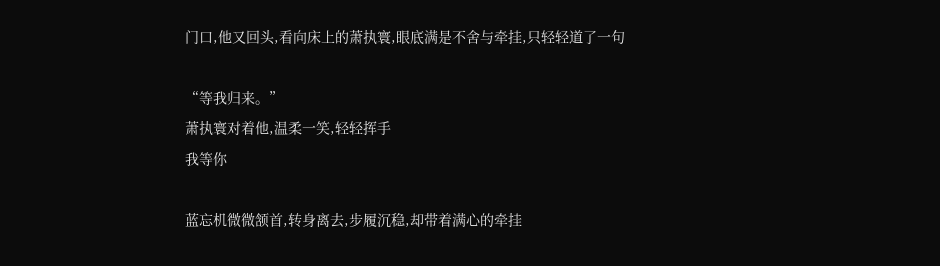门口,他又回头,看向床上的萧执寰,眼底满是不舍与牵挂,只轻轻道了一句

“等我归来。”
萧执寰对着他,温柔一笑,轻轻挥手
我等你

蓝忘机微微颔首,转身离去,步履沉稳,却带着满心的牵挂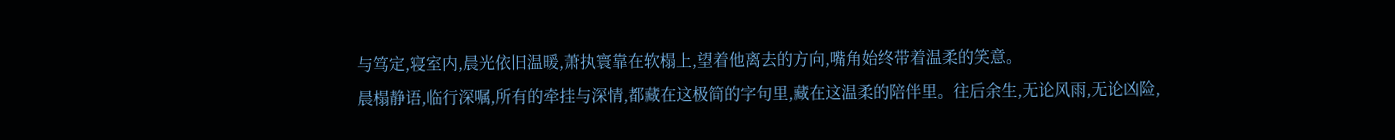与笃定,寝室内,晨光依旧温暖,萧执寰靠在软榻上,望着他离去的方向,嘴角始终带着温柔的笑意。
晨榻静语,临行深嘱,所有的牵挂与深情,都藏在这极简的字句里,藏在这温柔的陪伴里。往后余生,无论风雨,无论凶险,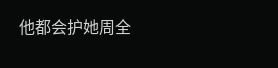他都会护她周全